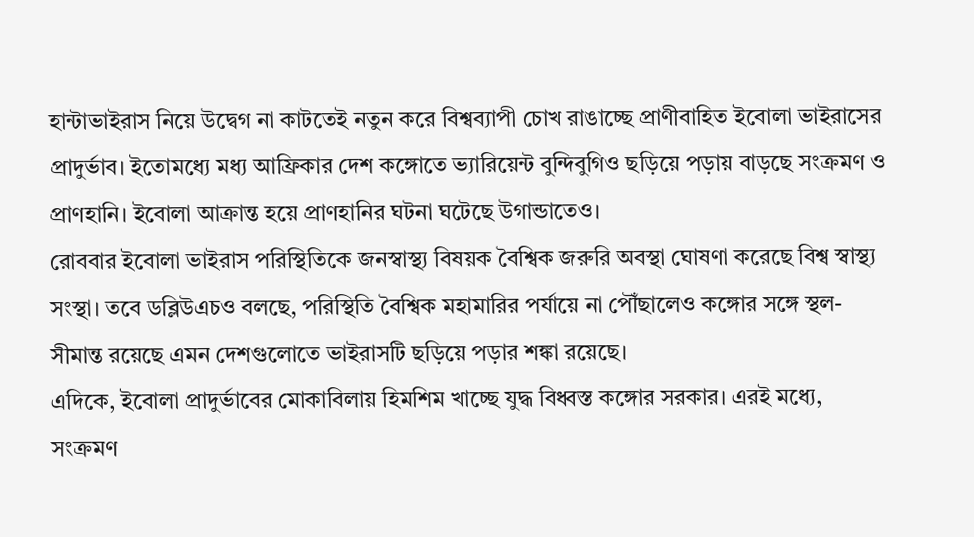হান্টাভাইরাস নিয়ে উদ্বেগ না কাটতেই নতুন করে বিশ্বব্যাপী চোখ রাঙাচ্ছে প্রাণীবাহিত ইবোলা ভাইরাসের প্রাদুর্ভাব। ইতোমধ্যে মধ্য আফ্রিকার দেশ কঙ্গোতে ভ্যারিয়েন্ট বুন্দিবুগিও ছড়িয়ে পড়ায় বাড়ছে সংক্রমণ ও প্রাণহানি। ইবোলা আক্রান্ত হয়ে প্রাণহানির ঘটনা ঘটেছে উগান্ডাতেও।
রোববার ইবোলা ভাইরাস পরিস্থিতিকে জনস্বাস্থ্য বিষয়ক বৈশ্বিক জরুরি অবস্থা ঘোষণা করেছে বিশ্ব স্বাস্থ্য সংস্থা। তবে ডব্লিউএচও বলছে, পরিস্থিতি বৈশ্বিক মহামারির পর্যায়ে না পৌঁছালেও কঙ্গোর সঙ্গে স্থল-সীমান্ত রয়েছে এমন দেশগুলোতে ভাইরাসটি ছড়িয়ে পড়ার শঙ্কা রয়েছে।
এদিকে, ইবোলা প্রাদুর্ভাবের মোকাবিলায় হিমশিম খাচ্ছে যুদ্ধ বিধ্বস্ত কঙ্গোর সরকার। এরই মধ্যে, সংক্রমণ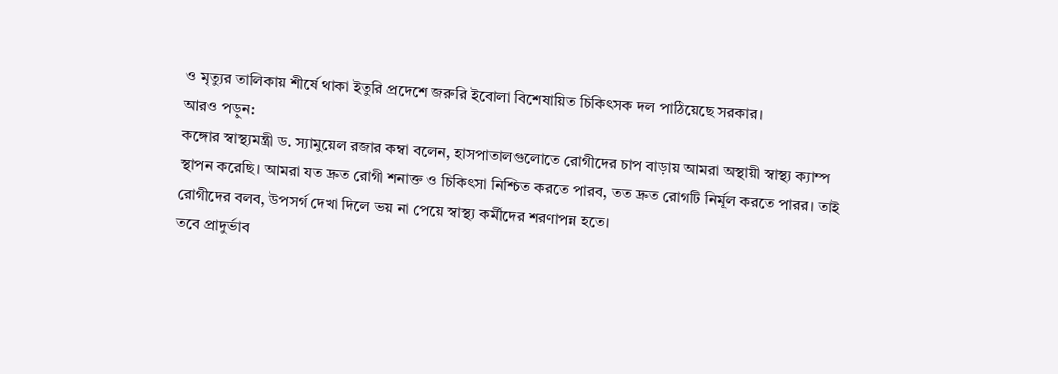ও মৃত্যুর তালিকায় শীর্ষে থাকা ইতুরি প্রদেশে জরুরি ইবোলা বিশেষায়িত চিকিৎসক দল পাঠিয়েছে সরকার।
আরও পড়ুন:
কঙ্গোর স্বাস্থ্যমন্ত্রী ড. স্যামুয়েল রজার কম্বা বলেন, হাসপাতালগুলোতে রোগীদের চাপ বাড়ায় আমরা অস্থায়ী স্বাস্থ্য ক্যাম্প স্থাপন করেছি। আমরা যত দ্রুত রোগী শনাক্ত ও চিকিৎসা নিশ্চিত করতে পারব, তত দ্রুত রোগটি নির্মূল করতে পারর। তাই রোগীদের বলব, উপসর্গ দেখা দিলে ভয় না পেয়ে স্বাস্থ্য কর্মীদের শরণাপন্ন হতে।
তবে প্রাদুর্ভাব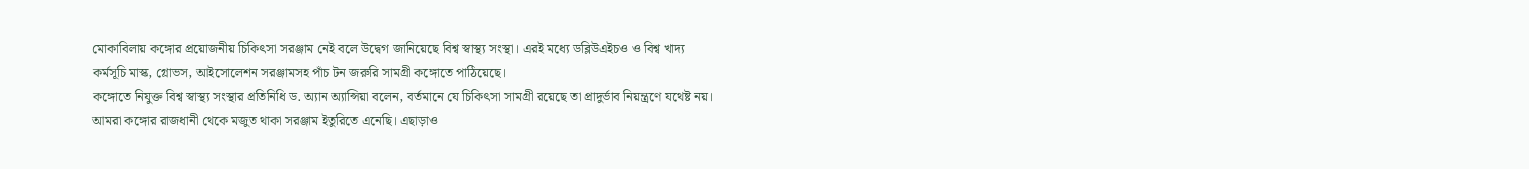মোকাবিলায় কঙ্গোর প্রয়োজনীয় চিকিৎসা সরঞ্জাম নেই বলে উদ্বেগ জানিয়েছে বিশ্ব স্বাস্থ্য সংস্থা। এরই মধ্যে ডব্লিউএইচও ও বিশ্ব খাদ্য কর্মসূচি মাস্ক, গ্লোভস, আইসোলেশন সরঞ্জামসহ পাঁচ টন জরুরি সামগ্রী কঙ্গোতে পাঠিয়েছে।
কঙ্গোতে নিযুক্ত বিশ্ব স্বাস্থ্য সংস্থার প্রতিনিধি ড. অ্যান অ্যান্সিয়া বলেন, বর্তমানে যে চিকিৎসা সামগ্রী রয়েছে তা প্রাদুর্ভাব নিয়ন্ত্রণে যথেষ্ট নয়। আমরা কঙ্গোর রাজধানী থেকে মজুত থাকা সরঞ্জাম ইতুরিতে এনেছি। এছাড়াও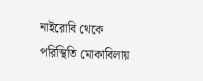নাইরোবি থেকে পরিস্থিতি মোকাবিলায়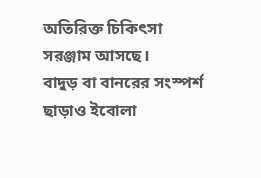অতিরিক্ত চিকিৎসা সরঞ্জাম আসছে।
বাদুড় বা বানরের সংস্পর্শ ছাড়াও ইবোলা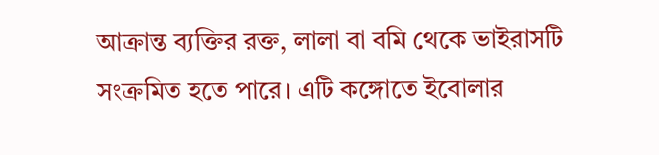আক্রান্ত ব্যক্তির রক্ত, লালা বা বমি থেকে ভাইরাসটি সংক্রমিত হতে পারে। এটি কঙ্গোতে ইবোলার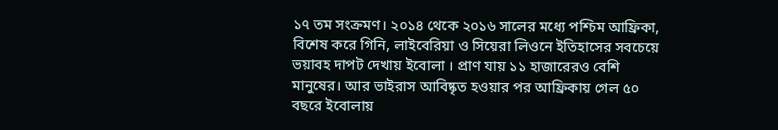১৭ তম সংক্রমণ। ২০১৪ থেকে ২০১৬ সালের মধ্যে পশ্চিম আফ্রিকা, বিশেষ করে গিনি, লাইবেরিয়া ও সিয়েরা লিওনে ইতিহাসের সবচেয়ে ভয়াবহ দাপট দেখায় ইবোলা । প্রাণ যায় ১১ হাজারেরও বেশি মানুষের। আর ভাইরাস আবিষ্কৃত হওয়ার পর আফ্রিকায় গেল ৫০ বছরে ইবোলায়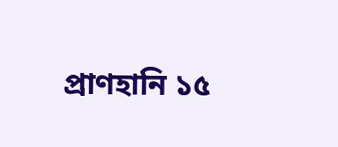প্রাণহানি ১৫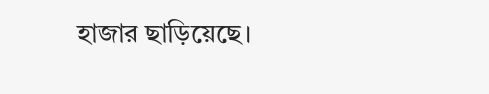হাজার ছাড়িয়েছে।